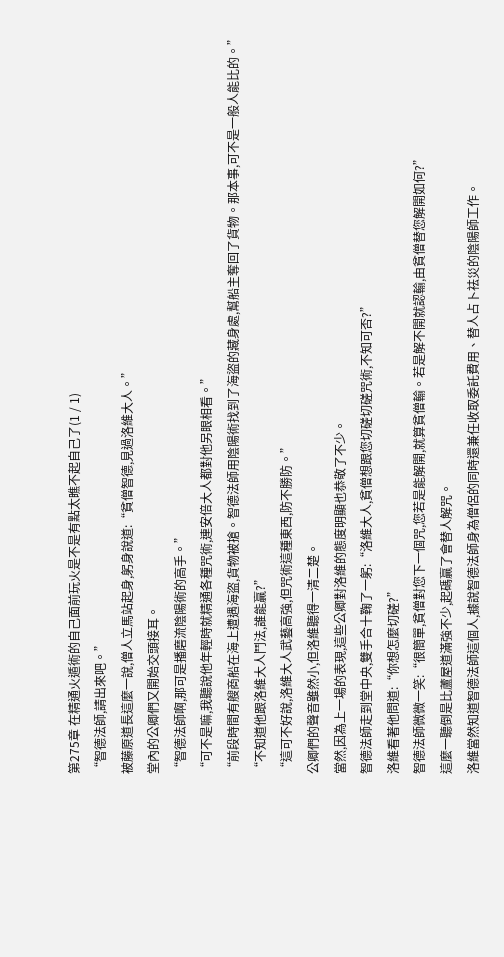第275章 在精通火遁術的自己面前玩火是不是有點太瞧不起自己了(1 / 1)
“智德法師,請出來吧。”
被藤原道長這麼一說,僧人立馬站起身,躬身說道:“貧僧智德,見過洛維大人。”
堂內的公卿們又開始交頭接耳。
“智德法師啊,那可是播磨流陰陽術的高手。”
“可不是嘛,我聽說他年輕時就精通各種咒術,連安倍大人都對他另眼相看。”
“前段時間有艘商船在海上遭遇海盜,貨物被搶。智德法師用陰陽術找到了海盜的藏身處,幫船主奪回了貨物。那本事,可不是一般人能比的。”
“不知道他跟洛維大人鬥法,誰能贏?”
“這可不好說,洛維大人武藝高強,但咒術這種東西,防不勝防。”
公卿們的聲音雖然小,但洛維聽得一清二楚。
當然,因為上一場的表現,這些公卿對洛維的態度明顯也恭敬了不少。
智德法師走到堂中央,雙手合十鞠了一躬:“洛維大人,貧僧想跟您切磋切磋咒術,不知可否?”
洛維看著他問道:“你想怎麼切磋?”
智德法師微微一笑:“很簡單,貧僧對您下一個咒,您若是能解開,就算貧僧輸。若是解不開就認輸,由貧僧替您解開如何?”
這麼一聽倒是比蘆屋道滿強不少,起碼贏了會替人解咒。
洛維當然知道智德法師這個人,據說智德法師身為僧侶的同時還兼任收取委託費用、替人占卜祛災的陰陽師工作。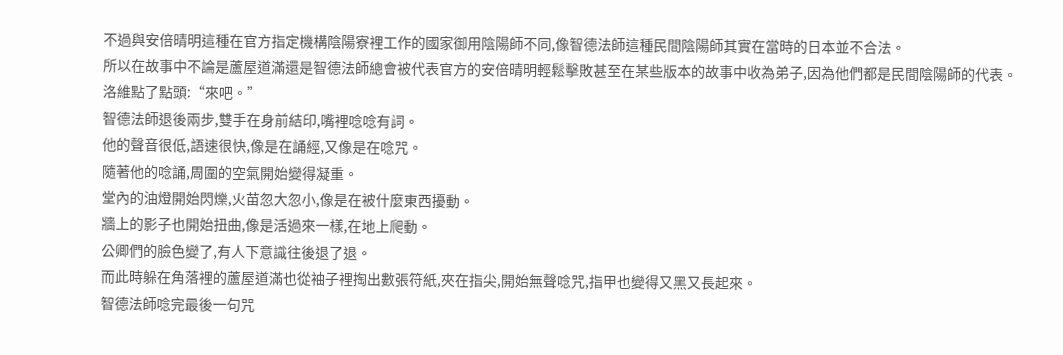不過與安倍晴明這種在官方指定機構陰陽寮裡工作的國家御用陰陽師不同,像智德法師這種民間陰陽師其實在當時的日本並不合法。
所以在故事中不論是蘆屋道滿還是智德法師總會被代表官方的安倍晴明輕鬆擊敗甚至在某些版本的故事中收為弟子,因為他們都是民間陰陽師的代表。
洛維點了點頭:“來吧。”
智德法師退後兩步,雙手在身前結印,嘴裡唸唸有詞。
他的聲音很低,語速很快,像是在誦經,又像是在唸咒。
隨著他的唸誦,周圍的空氣開始變得凝重。
堂內的油燈開始閃爍,火苗忽大忽小,像是在被什麼東西擾動。
牆上的影子也開始扭曲,像是活過來一樣,在地上爬動。
公卿們的臉色變了,有人下意識往後退了退。
而此時躲在角落裡的蘆屋道滿也從袖子裡掏出數張符紙,夾在指尖,開始無聲唸咒,指甲也變得又黑又長起來。
智德法師唸完最後一句咒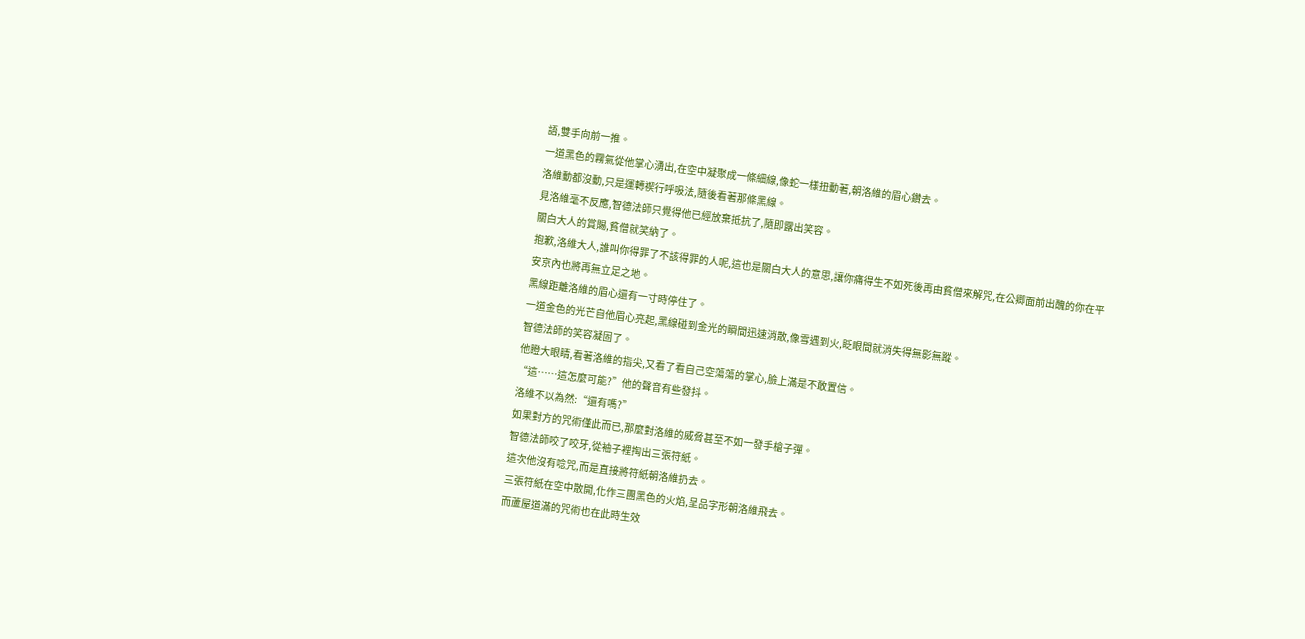語,雙手向前一推。
一道黑色的霧氣從他掌心湧出,在空中凝聚成一條細線,像蛇一樣扭動著,朝洛維的眉心鑽去。
洛維動都沒動,只是運轉禊行呼吸法,隨後看著那條黑線。
見洛維毫不反應,智德法師只覺得他已經放棄抵抗了,隨即露出笑容。
關白大人的賞賜,貧僧就笑納了。
抱歉,洛維大人,誰叫你得罪了不該得罪的人呢,這也是關白大人的意思,讓你痛得生不如死後再由貧僧來解咒,在公卿面前出醜的你在平安京內也將再無立足之地。
黑線距離洛維的眉心還有一寸時停住了。
一道金色的光芒自他眉心亮起,黑線碰到金光的瞬間迅速消散,像雪遇到火,眨眼間就消失得無影無蹤。
智德法師的笑容凝固了。
他瞪大眼睛,看著洛維的指尖,又看了看自己空蕩蕩的掌心,臉上滿是不敢置信。
“這……這怎麼可能?”他的聲音有些發抖。
洛維不以為然:“還有嗎?”
如果對方的咒術僅此而已,那麼對洛維的威脅甚至不如一發手槍子彈。
智德法師咬了咬牙,從袖子裡掏出三張符紙。
這次他沒有唸咒,而是直接將符紙朝洛維扔去。
三張符紙在空中散開,化作三團黑色的火焰,呈品字形朝洛維飛去。
而蘆屋道滿的咒術也在此時生效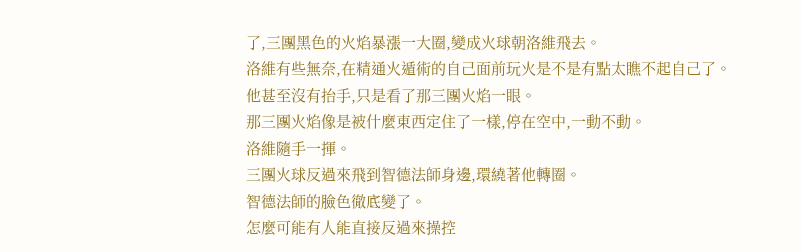了,三團黑色的火焰暴漲一大圈,變成火球朝洛維飛去。
洛維有些無奈,在精通火遁術的自己面前玩火是不是有點太瞧不起自己了。
他甚至沒有抬手,只是看了那三團火焰一眼。
那三團火焰像是被什麼東西定住了一樣,停在空中,一動不動。
洛維隨手一揮。
三團火球反過來飛到智德法師身邊,環繞著他轉圈。
智德法師的臉色徹底變了。
怎麼可能有人能直接反過來操控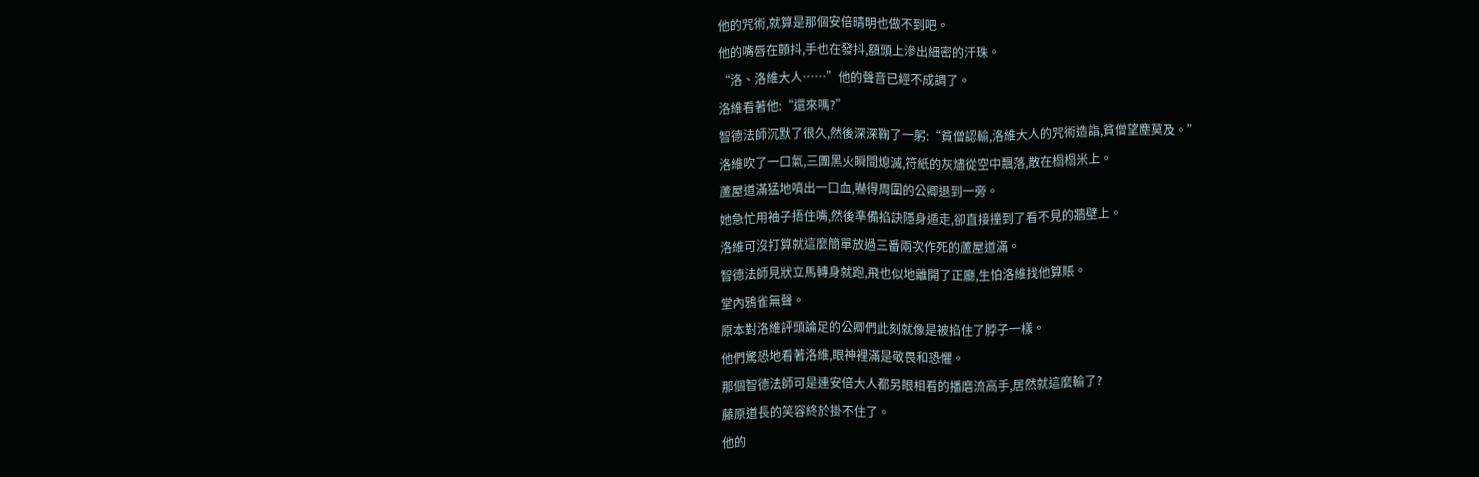他的咒術,就算是那個安倍晴明也做不到吧。
他的嘴唇在顫抖,手也在發抖,額頭上滲出細密的汗珠。
“洛、洛維大人……”他的聲音已經不成調了。
洛維看著他:“還來嗎?”
智德法師沉默了很久,然後深深鞠了一躬:“貧僧認輸,洛維大人的咒術造詣,貧僧望塵莫及。”
洛維吹了一口氣,三團黑火瞬間熄滅,符紙的灰燼從空中飄落,散在榻榻米上。
蘆屋道滿猛地噴出一口血,嚇得周圍的公卿退到一旁。
她急忙用袖子捂住嘴,然後準備掐訣隱身遁走,卻直接撞到了看不見的牆壁上。
洛維可沒打算就這麼簡單放過三番兩次作死的蘆屋道滿。
智德法師見狀立馬轉身就跑,飛也似地離開了正廳,生怕洛維找他算賬。
堂內鴉雀無聲。
原本對洛維評頭論足的公卿們此刻就像是被掐住了脖子一樣。
他們驚恐地看著洛維,眼神裡滿是敬畏和恐懼。
那個智德法師可是連安倍大人都另眼相看的播磨流高手,居然就這麼輸了?
藤原道長的笑容終於掛不住了。
他的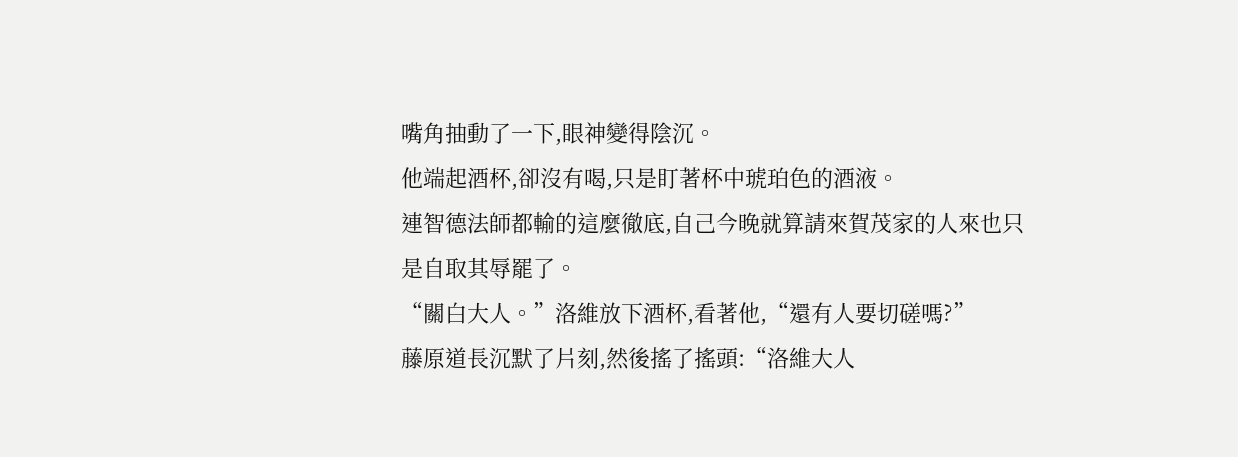嘴角抽動了一下,眼神變得陰沉。
他端起酒杯,卻沒有喝,只是盯著杯中琥珀色的酒液。
連智德法師都輸的這麼徹底,自己今晚就算請來賀茂家的人來也只是自取其辱罷了。
“關白大人。”洛維放下酒杯,看著他,“還有人要切磋嗎?”
藤原道長沉默了片刻,然後搖了搖頭:“洛維大人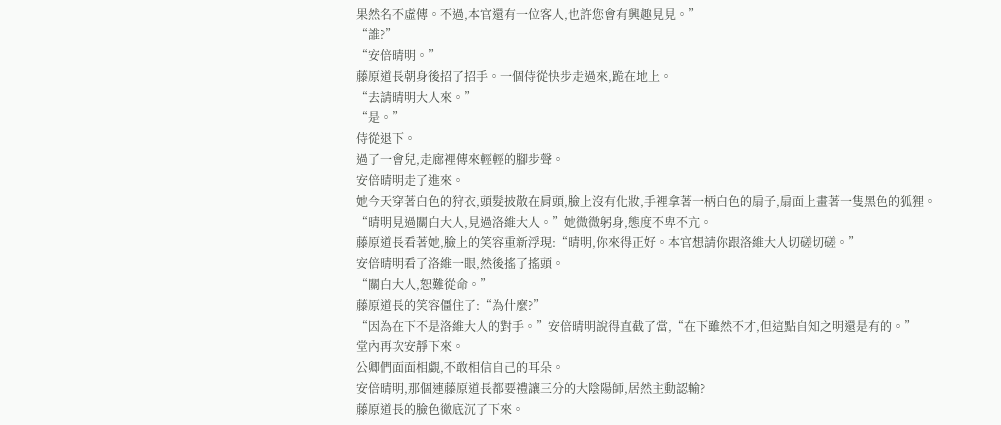果然名不虛傳。不過,本官還有一位客人,也許您會有興趣見見。”
“誰?”
“安倍晴明。”
藤原道長朝身後招了招手。一個侍從快步走過來,跪在地上。
“去請晴明大人來。”
“是。”
侍從退下。
過了一會兒,走廊裡傳來輕輕的腳步聲。
安倍晴明走了進來。
她今天穿著白色的狩衣,頭髮披散在肩頭,臉上沒有化妝,手裡拿著一柄白色的扇子,扇面上畫著一隻黑色的狐狸。
“晴明見過關白大人,見過洛維大人。”她微微躬身,態度不卑不亢。
藤原道長看著她,臉上的笑容重新浮現:“晴明,你來得正好。本官想請你跟洛維大人切磋切磋。”
安倍晴明看了洛維一眼,然後搖了搖頭。
“關白大人,恕難從命。”
藤原道長的笑容僵住了:“為什麼?”
“因為在下不是洛維大人的對手。”安倍晴明說得直截了當,“在下雖然不才,但這點自知之明還是有的。”
堂內再次安靜下來。
公卿們面面相覷,不敢相信自己的耳朵。
安倍晴明,那個連藤原道長都要禮讓三分的大陰陽師,居然主動認輸?
藤原道長的臉色徹底沉了下來。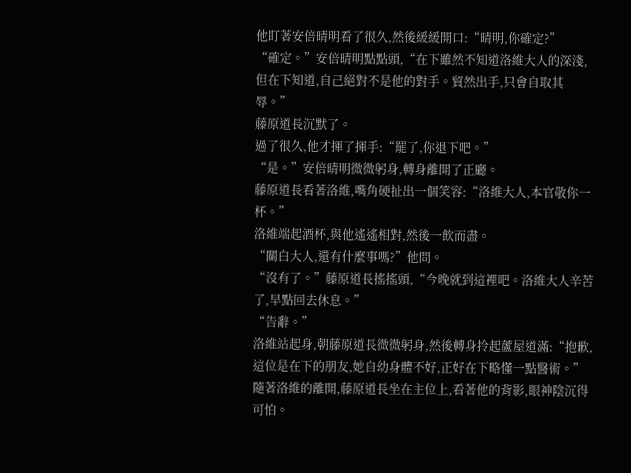他盯著安倍晴明看了很久,然後緩緩開口:“晴明,你確定?”
“確定。”安倍晴明點點頭,“在下雖然不知道洛維大人的深淺,但在下知道,自己絕對不是他的對手。貿然出手,只會自取其辱。”
藤原道長沉默了。
過了很久,他才揮了揮手:“罷了,你退下吧。”
“是。”安倍晴明微微躬身,轉身離開了正廳。
藤原道長看著洛維,嘴角硬扯出一個笑容:“洛維大人,本官敬你一杯。”
洛維端起酒杯,與他遙遙相對,然後一飲而盡。
“關白大人,還有什麼事嗎?”他問。
“沒有了。”藤原道長搖搖頭,“今晚就到這裡吧。洛維大人辛苦了,早點回去休息。”
“告辭。”
洛維站起身,朝藤原道長微微躬身,然後轉身拎起蘆屋道滿:“抱歉,這位是在下的朋友,她自幼身體不好,正好在下略懂一點醫術。”
隨著洛維的離開,藤原道長坐在主位上,看著他的背影,眼神陰沉得可怕。